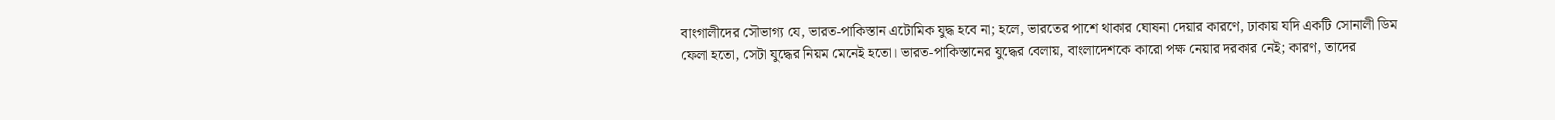বাংগালীদের সৌভাগ্য যে, ভারত-পাকিস্তান এটোমিক যুদ্ধ হবে না; হলে, ভারতের পাশে থাকার ঘোষনা দেয়ার কারণে, ঢাকায় যদি একটি সোনালী ডিম ফেলা হতো, সেটা যুদ্ধের নিয়ম মেনেই হতো। ভারত-পাকিস্তানের যুদ্ধের বেলায়, বাংলাদেশকে কারো পক্ষ নেয়ার দরকার নেই; কারণ, তাদের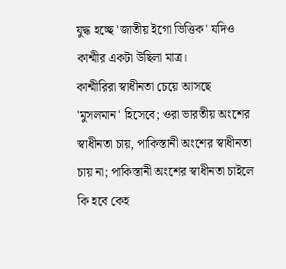যুদ্ধ হচ্ছে 'জাতীয় ইগো ভিত্তিক' যদিও কাশ্মীর একটা উছিলা মাত্র।
কাশ্মীরিরা স্বাধীনতা চেয়ে আসছে 'মুসলমান' হিসেবে; ওরা ভারতীয় অংশের স্বাধীনতা চায়, পাকিস্তানী অংশের স্বাধীনতা চায় না; পাকিস্তানী অংশের স্বাধীনতা চাইলে কি হবে কেহ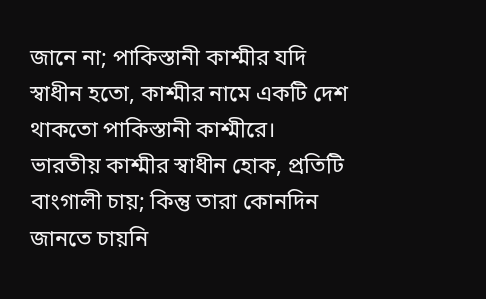জানে না; পাকিস্তানী কাশ্মীর যদি স্বাধীন হতো, কাশ্মীর নামে একটি দেশ থাকতো পাকিস্তানী কাশ্মীরে।
ভারতীয় কাশ্মীর স্বাধীন হোক, প্রতিটি বাংগালী চায়; কিন্তু তারা কোনদিন জানতে চায়নি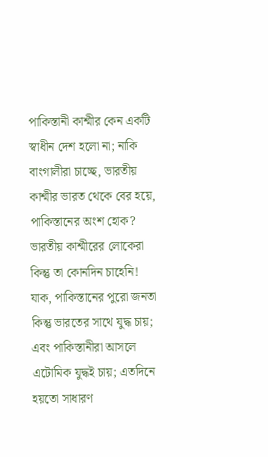পাকিস্তানী কাশ্মীর কেন একটি স্বাধীন দেশ হলো না; নাকি বাংগালীরা চাচ্ছে, ভারতীয় কাশ্মীর ভারত থেকে বের হয়ে, পাকিস্তানের অংশ হোক? ভারতীয় কাশ্মীরের লোকেরা কিন্তু তা কোনদিন চাহেনি!
যাক, পাকিস্তানের পুরো জনতা কিন্তু ভারতের সাথে যুদ্ধ চায়; এবং পাকিস্তানীরা আসলে এটোমিক যুদ্ধই চায়; এতদিনে হয়তো সাধারণ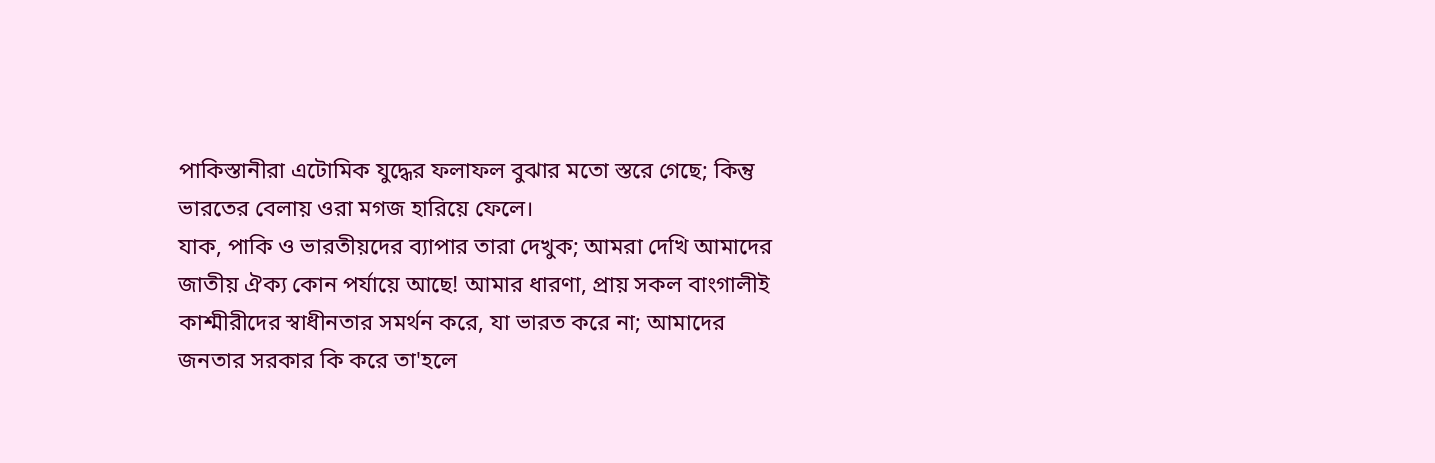পাকিস্তানীরা এটোমিক যুদ্ধের ফলাফল বুঝার মতো স্তরে গেছে; কিন্তু ভারতের বেলায় ওরা মগজ হারিয়ে ফেলে।
যাক, পাকি ও ভারতীয়দের ব্যাপার তারা দেখুক; আমরা দেখি আমাদের জাতীয় ঐক্য কোন পর্যায়ে আছে! আমার ধারণা, প্রায় সকল বাংগালীই কাশ্মীরীদের স্বাধীনতার সমর্থন করে, যা ভারত করে না; আমাদের জনতার সরকার কি করে তা'হলে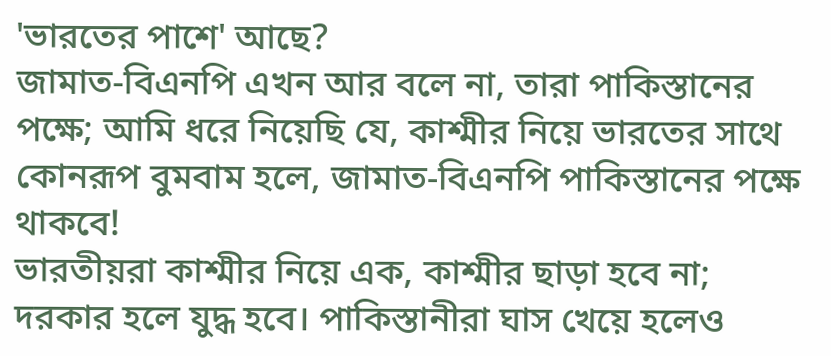'ভারতের পাশে' আছে?
জামাত-বিএনপি এখন আর বলে না, তারা পাকিস্তানের পক্ষে; আমি ধরে নিয়েছি যে, কাশ্মীর নিয়ে ভারতের সাথে কোনরূপ বুমবাম হলে, জামাত-বিএনপি পাকিস্তানের পক্ষে থাকবে!
ভারতীয়রা কাশ্মীর নিয়ে এক, কাশ্মীর ছাড়া হবে না; দরকার হলে যুদ্ধ হবে। পাকিস্তানীরা ঘাস খেয়ে হলেও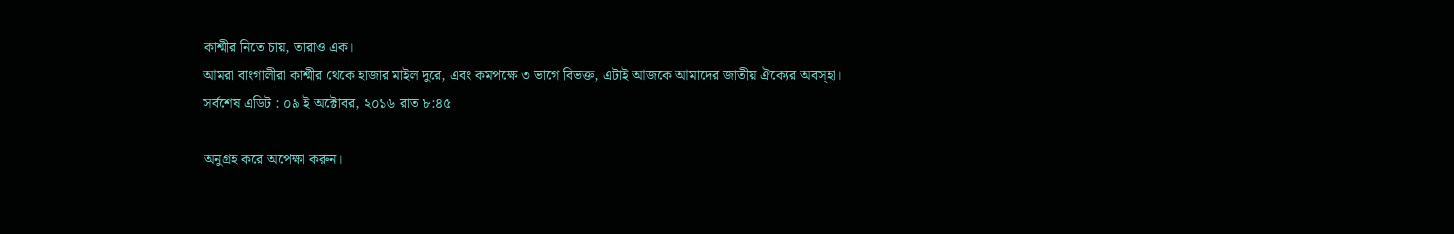কাশ্মীর নিতে চায়, তারাও এক।
আমরা বাংগালীরা কাশ্মীর থেকে হাজার মাইল দুরে, এবং কমপক্ষে ৩ ভাগে বিভক্ত, এটাই আজকে আমাদের জাতীয় ঐক্যের অবস্হা।
সর্বশেষ এডিট : ০৯ ই অক্টোবর, ২০১৬ রাত ৮:৪৫

অনুগ্রহ করে অপেক্ষা করুন।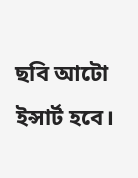ছবি আটো ইন্সার্ট হবে।